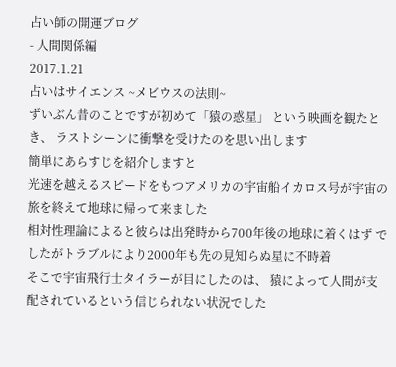占い師の開運ブログ
- 人間関係編
2017.1.21
占いはサイエンス ~メビウスの法則~
ずいぶん昔のことですが初めて「猿の惑星」 という映画を観たとき、 ラストシーンに衝撃を受けたのを思い出します
簡単にあらすじを紹介しますと
光速を越えるスピードをもつアメリカの宇宙船イカロス号が宇宙の 旅を終えて地球に帰って来ました
相対性理論によると彼らは出発時から700年後の地球に着くはず でしたがトラブルにより2000年も先の見知らぬ星に不時着
そこで宇宙飛行士タイラーが目にしたのは、 猿によって人間が支配されているという信じられない状況でした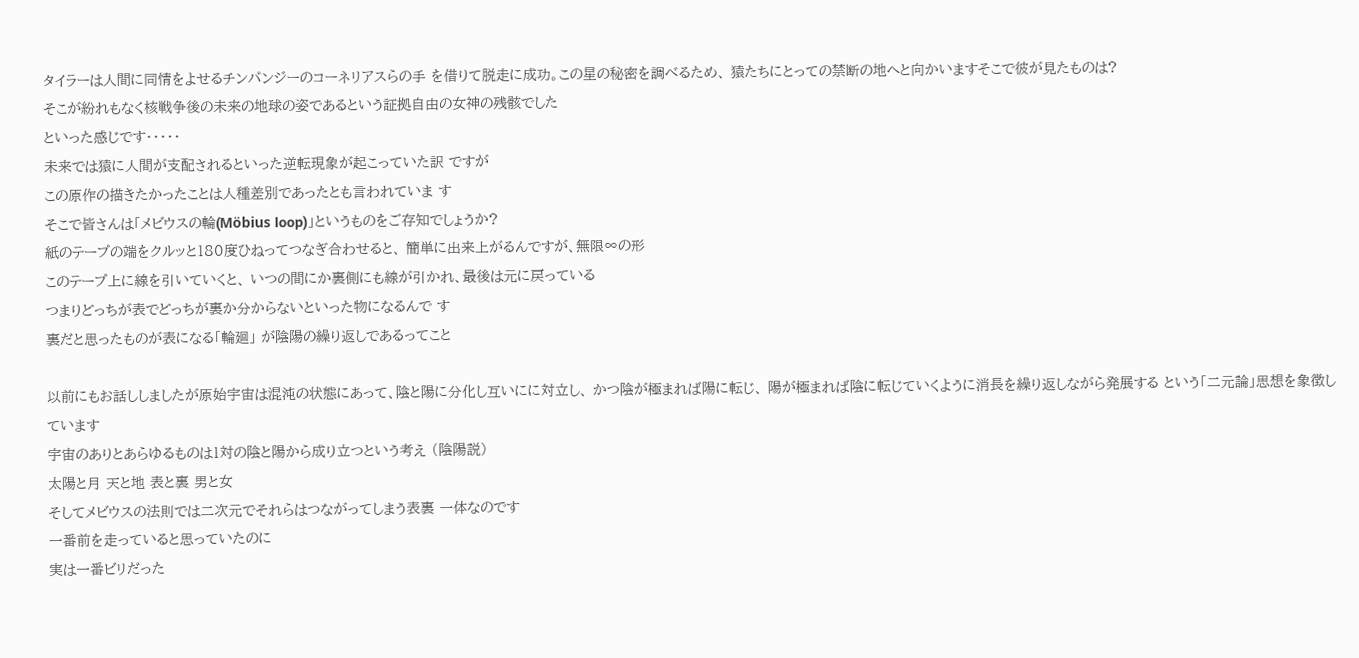タイラーは人間に同情をよせるチンパンジーのコーネリアスらの手 を借りて脱走に成功。この星の秘密を調べるため、 猿たちにとっての禁断の地へと向かいますそこで彼が見たものは?
そこが紛れもなく核戦争後の未来の地球の姿であるという証拠自由の女神の残骸でした
といった感じです・・・・・
未来では猿に人間が支配されるといった逆転現象が起こっていた訳 ですが
この原作の描きたかったことは人種差別であったとも言われていま す
そこで皆さんは「メビウスの輪(Möbius loop)」というものをご存知でしょうか?
紙のテープの端をクルッと180度ひねってつなぎ合わせると、 簡単に出来上がるんですが、無限∞の形
このテープ上に線を引いていくと、 いつの間にか裏側にも線が引かれ、最後は元に戻っている
つまりどっちが表でどっちが裏か分からないといった物になるんで す
裏だと思ったものが表になる「輪廻」 が陰陽の繰り返しであるってこと

以前にもお話ししましたが原始宇宙は混沌の状態にあって、陰と陽に分化し互いにに対立し、 かつ陰が極まれば陽に転じ、 陽が極まれば陰に転じていくように消長を繰り返しながら発展する という「二元論」思想を象徴しています
宇宙のありとあらゆるものは1対の陰と陽から成り立つという考え (陰陽説)
太陽と月 天と地 表と裏 男と女
そしてメビウスの法則では二次元でそれらはつながってしまう表裏 一体なのです
一番前を走っていると思っていたのに
実は一番ビリだった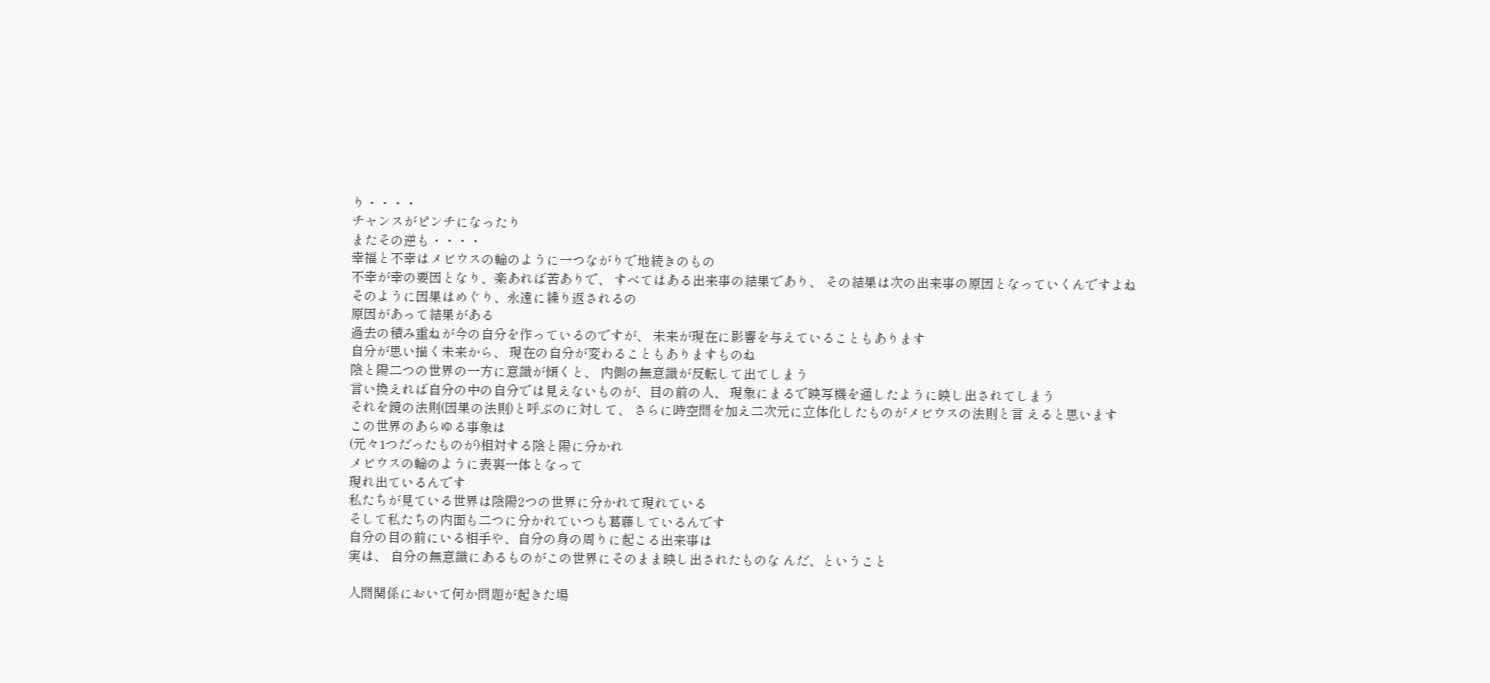り・・・・
チャンスがピンチになったり
またその逆も・・・・
幸福と不幸はメビウスの輪のように一つながりで地続きのもの
不幸が幸の要因となり、楽あれば苦ありで、 すべてはある出来事の結果であり、 その結果は次の出来事の原因となっていくんですよね
そのように因果はめぐり、永遠に繰り返されるの
原因があって結果がある
過去の積み重ねが今の自分を作っているのですが、 未来が現在に影響を与えていることもあります
自分が思い描く未来から、 現在の自分が変わることもありますものね
陰と陽二つの世界の一方に意識が傾くと、 内側の無意識が反転して出てしまう
言い換えれば自分の中の自分では見えないものが、目の前の人、 現象にまるで映写機を通したように映し出されてしまう
それを鏡の法則(因果の法則)と呼ぶのに対して、 さらに時空間を加え二次元に立体化したものがメビウスの法則と言 えると思います
この世界のあらゆる事象は
(元々1つだったものが)相対する陰と陽に分かれ
メビウスの輪のように表裏一体となって
現れ出ているんです
私たちが見ている世界は陰陽2つの世界に分かれて現れている
そして私たちの内面も二つに分かれていつも葛藤しているんです
自分の目の前にいる相手や、自分の身の周りに起こる出来事は
実は、 自分の無意識にあるものがこの世界にそのまま映し出されたものな んだ、ということ

人間関係において何か問題が起きた場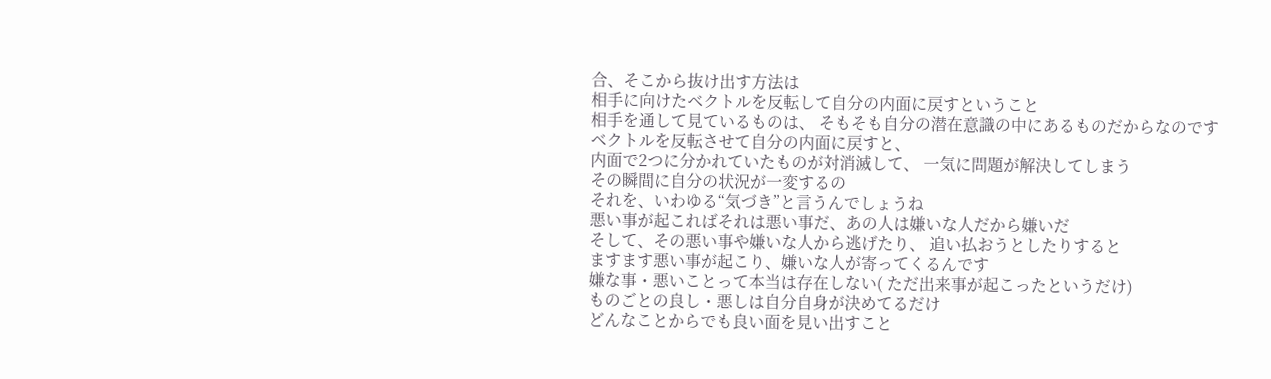合、そこから抜け出す方法は
相手に向けたベクトルを反転して自分の内面に戻すということ
相手を通して見ているものは、 そもそも自分の潜在意識の中にあるものだからなのです
ベクトルを反転させて自分の内面に戻すと、
内面で2つに分かれていたものが対消滅して、 一気に問題が解決してしまう
その瞬間に自分の状況が一変するの
それを、いわゆる“気づき”と言うんでしょうね
悪い事が起こればそれは悪い事だ、あの人は嫌いな人だから嫌いだ
そして、その悪い事や嫌いな人から逃げたり、 追い払おうとしたりすると
ますます悪い事が起こり、嫌いな人が寄ってくるんです
嫌な事・悪いことって本当は存在しない( ただ出来事が起こったというだけ)
ものごとの良し・悪しは自分自身が決めてるだけ
どんなことからでも良い面を見い出すこと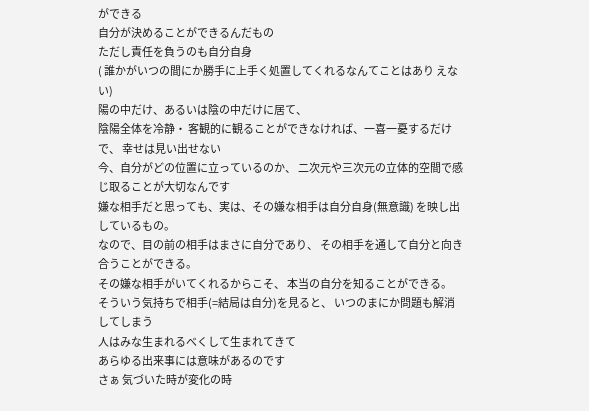ができる
自分が決めることができるんだもの
ただし責任を負うのも自分自身
( 誰かがいつの間にか勝手に上手く処置してくれるなんてことはあり えない)
陽の中だけ、あるいは陰の中だけに居て、
陰陽全体を冷静・ 客観的に観ることができなければ、一喜一憂するだけで、 幸せは見い出せない
今、自分がどの位置に立っているのか、 二次元や三次元の立体的空間で感じ取ることが大切なんです
嫌な相手だと思っても、実は、その嫌な相手は自分自身(無意識) を映し出しているもの。
なので、目の前の相手はまさに自分であり、 その相手を通して自分と向き合うことができる。
その嫌な相手がいてくれるからこそ、 本当の自分を知ることができる。
そういう気持ちで相手(=結局は自分)を見ると、 いつのまにか問題も解消してしまう
人はみな生まれるべくして生まれてきて
あらゆる出来事には意味があるのです
さぁ 気づいた時が変化の時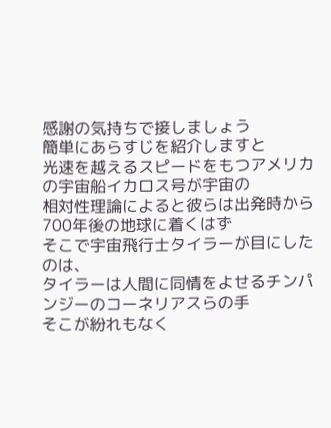感謝の気持ちで接しましょう
簡単にあらすじを紹介しますと
光速を越えるスピードをもつアメリカの宇宙船イカロス号が宇宙の
相対性理論によると彼らは出発時から700年後の地球に着くはず
そこで宇宙飛行士タイラーが目にしたのは、
タイラーは人間に同情をよせるチンパンジーのコーネリアスらの手
そこが紛れもなく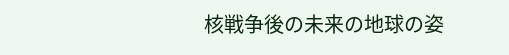核戦争後の未来の地球の姿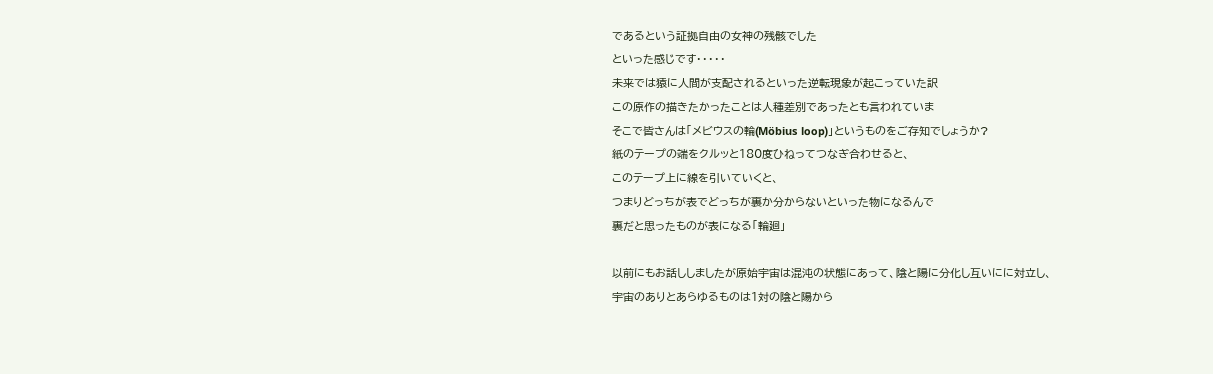であるという証拠自由の女神の残骸でした
といった感じです・・・・・
未来では猿に人間が支配されるといった逆転現象が起こっていた訳
この原作の描きたかったことは人種差別であったとも言われていま
そこで皆さんは「メビウスの輪(Möbius loop)」というものをご存知でしょうか?
紙のテープの端をクルッと180度ひねってつなぎ合わせると、
このテープ上に線を引いていくと、
つまりどっちが表でどっちが裏か分からないといった物になるんで
裏だと思ったものが表になる「輪廻」

以前にもお話ししましたが原始宇宙は混沌の状態にあって、陰と陽に分化し互いにに対立し、
宇宙のありとあらゆるものは1対の陰と陽から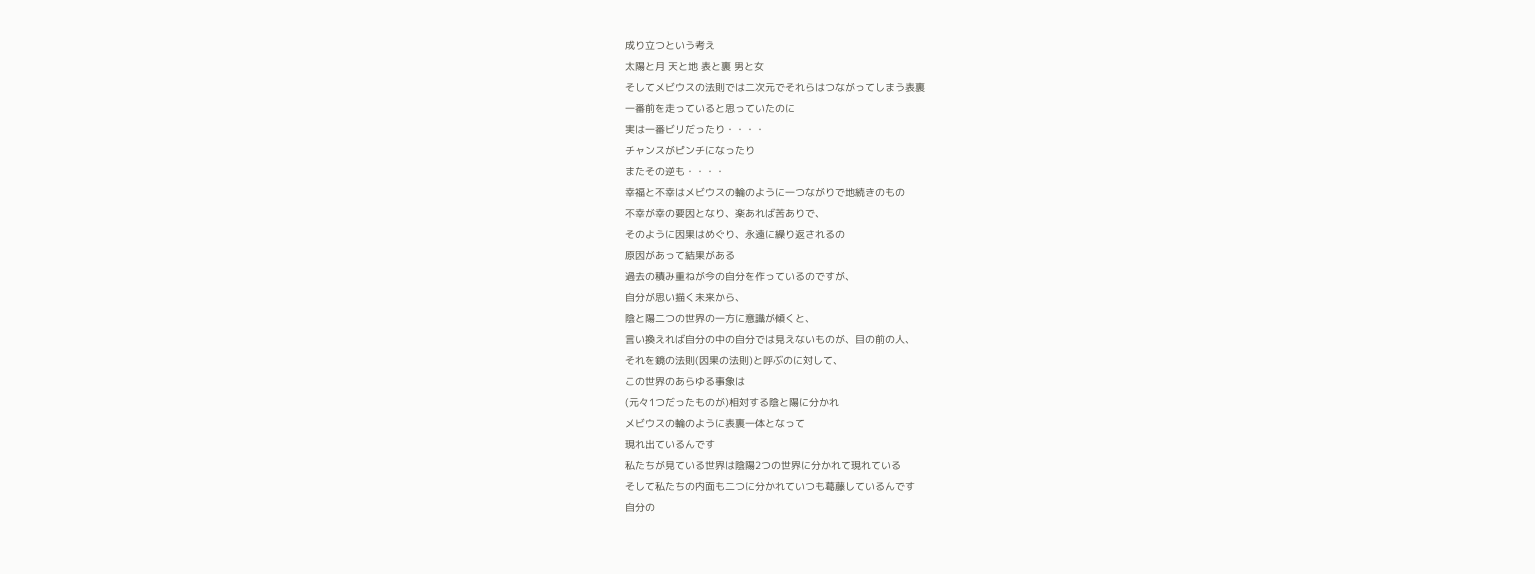成り立つという考え
太陽と月 天と地 表と裏 男と女
そしてメビウスの法則では二次元でそれらはつながってしまう表裏
一番前を走っていると思っていたのに
実は一番ビリだったり・・・・
チャンスがピンチになったり
またその逆も・・・・
幸福と不幸はメビウスの輪のように一つながりで地続きのもの
不幸が幸の要因となり、楽あれば苦ありで、
そのように因果はめぐり、永遠に繰り返されるの
原因があって結果がある
過去の積み重ねが今の自分を作っているのですが、
自分が思い描く未来から、
陰と陽二つの世界の一方に意識が傾くと、
言い換えれば自分の中の自分では見えないものが、目の前の人、
それを鏡の法則(因果の法則)と呼ぶのに対して、
この世界のあらゆる事象は
(元々1つだったものが)相対する陰と陽に分かれ
メビウスの輪のように表裏一体となって
現れ出ているんです
私たちが見ている世界は陰陽2つの世界に分かれて現れている
そして私たちの内面も二つに分かれていつも葛藤しているんです
自分の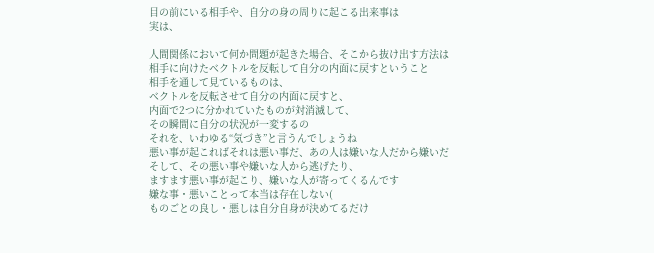目の前にいる相手や、自分の身の周りに起こる出来事は
実は、

人間関係において何か問題が起きた場合、そこから抜け出す方法は
相手に向けたベクトルを反転して自分の内面に戻すということ
相手を通して見ているものは、
ベクトルを反転させて自分の内面に戻すと、
内面で2つに分かれていたものが対消滅して、
その瞬間に自分の状況が一変するの
それを、いわゆる“気づき”と言うんでしょうね
悪い事が起こればそれは悪い事だ、あの人は嫌いな人だから嫌いだ
そして、その悪い事や嫌いな人から逃げたり、
ますます悪い事が起こり、嫌いな人が寄ってくるんです
嫌な事・悪いことって本当は存在しない(
ものごとの良し・悪しは自分自身が決めてるだけ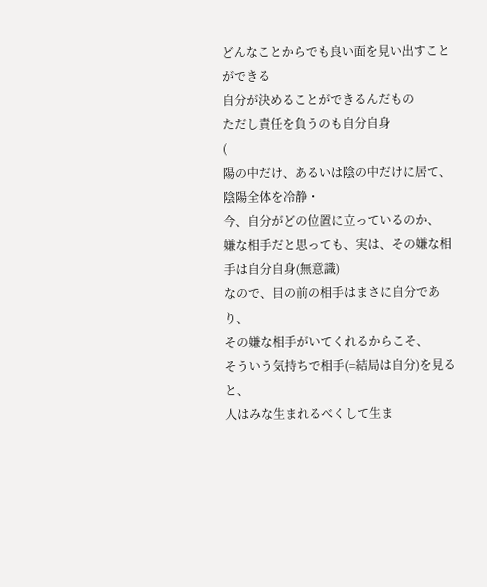どんなことからでも良い面を見い出すことができる
自分が決めることができるんだもの
ただし責任を負うのも自分自身
(
陽の中だけ、あるいは陰の中だけに居て、
陰陽全体を冷静・
今、自分がどの位置に立っているのか、
嫌な相手だと思っても、実は、その嫌な相手は自分自身(無意識)
なので、目の前の相手はまさに自分であり、
その嫌な相手がいてくれるからこそ、
そういう気持ちで相手(=結局は自分)を見ると、
人はみな生まれるべくして生ま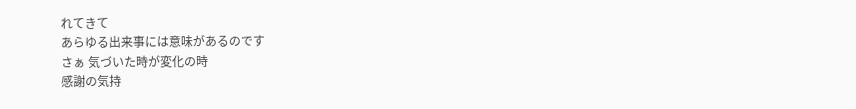れてきて
あらゆる出来事には意味があるのです
さぁ 気づいた時が変化の時
感謝の気持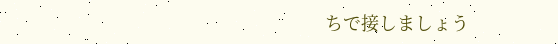ちで接しましょう